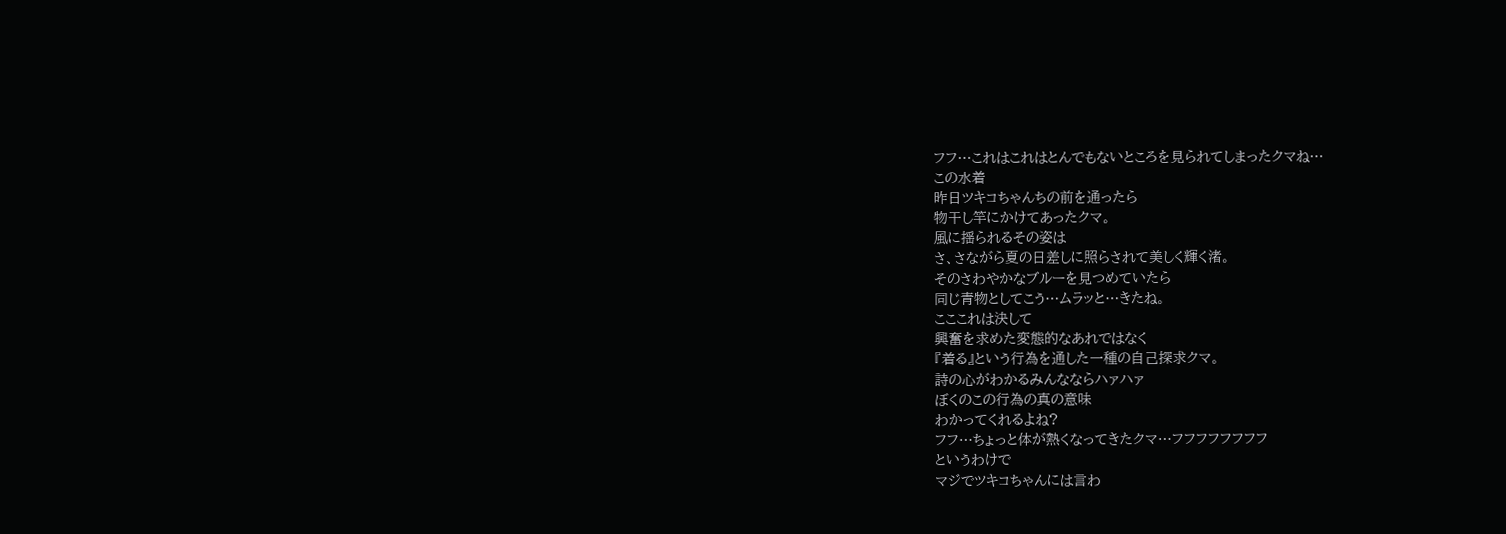フフ…これはこれはとんでもないところを見られてしまったクマね…
この水着
昨日ツキコちゃんちの前を通ったら
物干し竿にかけてあったクマ。
風に揺られるその姿は
さ、さながら夏の日差しに照らされて美しく輝く渚。
そのさわやかなブルーを見つめていたら
同じ青物としてこう…ムラッと…きたね。
こここれは決して
興奮を求めた変態的なあれではなく
『着る』という行為を通した一種の自己探求クマ。
詩の心がわかるみんなならハァハァ
ぼくのこの行為の真の意味
わかってくれるよね?
フフ…ちょっと体が熱くなってきたクマ…フフフフフフフフ
というわけで
マジでツキコちゃんには言わ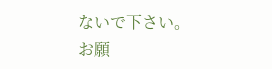ないで下さい。
お願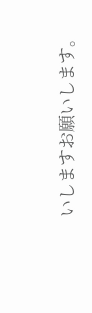いしますお願いします。